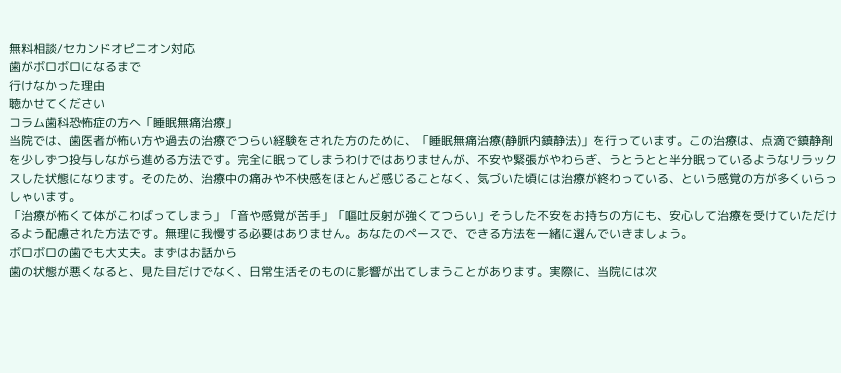無料相談/セカンドオピニオン対応
歯がボロボロになるまで
行けなかった理由
聴かせてください
コラム歯科恐怖症の方へ「睡眠無痛治療」
当院では、歯医者が怖い方や過去の治療でつらい経験をされた方のために、「睡眠無痛治療(静脈内鎮静法)」を行っています。この治療は、点滴で鎮静剤を少しずつ投与しながら進める方法です。完全に眠ってしまうわけではありませんが、不安や緊張がやわらぎ、うとうとと半分眠っているようなリラックスした状態になります。そのため、治療中の痛みや不快感をほとんど感じることなく、気づいた頃には治療が終わっている、という感覚の方が多くいらっしゃいます。
「治療が怖くて体がこわばってしまう」「音や感覚が苦手」「嘔吐反射が強くてつらい」そうした不安をお持ちの方にも、安心して治療を受けていただけるよう配慮された方法です。無理に我慢する必要はありません。あなたのペースで、できる方法を一緒に選んでいきましょう。
ボロボロの歯でも大丈夫。まずはお話から
歯の状態が悪くなると、見た目だけでなく、日常生活そのものに影響が出てしまうことがあります。実際に、当院には次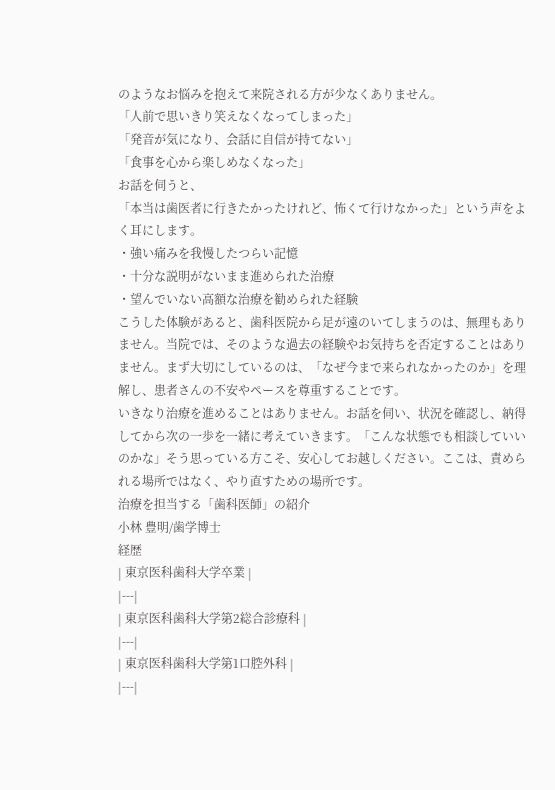のようなお悩みを抱えて来院される方が少なくありません。
「人前で思いきり笑えなくなってしまった」
「発音が気になり、会話に自信が持てない」
「食事を心から楽しめなくなった」
お話を伺うと、
「本当は歯医者に行きたかったけれど、怖くて行けなかった」という声をよく耳にします。
・強い痛みを我慢したつらい記憶
・十分な説明がないまま進められた治療
・望んでいない高額な治療を勧められた経験
こうした体験があると、歯科医院から足が遠のいてしまうのは、無理もありません。当院では、そのような過去の経験やお気持ちを否定することはありません。まず大切にしているのは、「なぜ今まで来られなかったのか」を理解し、患者さんの不安やペースを尊重することです。
いきなり治療を進めることはありません。お話を伺い、状況を確認し、納得してから次の一歩を一緒に考えていきます。「こんな状態でも相談していいのかな」そう思っている方こそ、安心してお越しください。ここは、責められる場所ではなく、やり直すための場所です。
治療を担当する「歯科医師」の紹介
小林 豊明/歯学博士
経歴
| 東京医科歯科大学卒業 |
|---|
| 東京医科歯科大学第2総合診療科 |
|---|
| 東京医科歯科大学第1口腔外科 |
|---|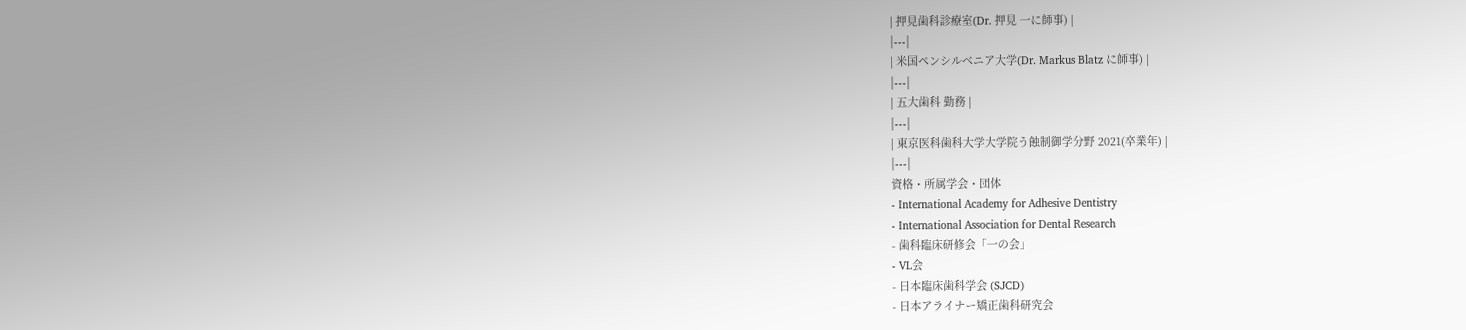| 押見歯科診療室(Dr. 押見 一に師事) |
|---|
| 米国ペンシルべニア大学(Dr. Markus Blatz に師事) |
|---|
| 五大歯科 勤務 |
|---|
| 東京医科歯科大学大学院う蝕制御学分野 2021(卒業年) |
|---|
資格・所属学会・団体
- International Academy for Adhesive Dentistry
- International Association for Dental Research
- 歯科臨床研修会「一の会」
- VL会
- 日本臨床歯科学会 (SJCD)
- 日本アライナー矯正歯科研究会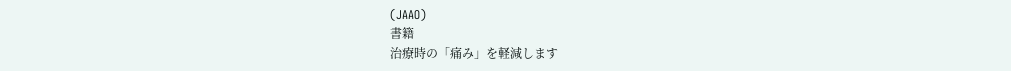(JAAO)
書籍
治療時の「痛み」を軽減します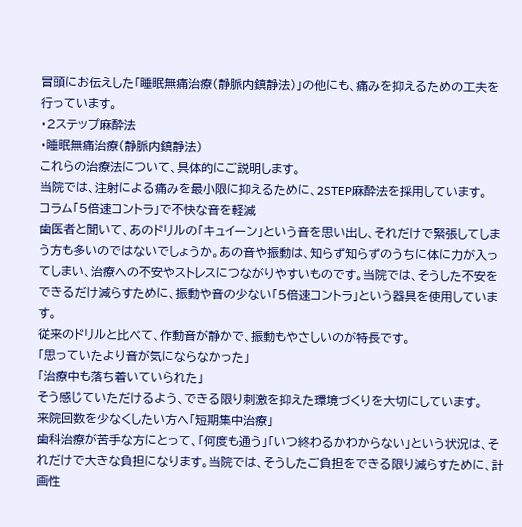冒頭にお伝えした「睡眠無痛治療(静脈内鎮静法)」の他にも、痛みを抑えるための工夫を行っています。
・2ステップ麻酔法
・睡眠無痛治療(静脈内鎮静法)
これらの治療法について、具体的にご説明します。
当院では、注射による痛みを最小限に抑えるために、2STEP麻酔法を採用しています。
コラム「5倍速コントラ」で不快な音を軽減
歯医者と聞いて、あのドリルの「キュイーン」という音を思い出し、それだけで緊張してしまう方も多いのではないでしょうか。あの音や振動は、知らず知らずのうちに体に力が入ってしまい、治療への不安やストレスにつながりやすいものです。当院では、そうした不安をできるだけ減らすために、振動や音の少ない「5倍速コントラ」という器具を使用しています。
従来のドリルと比べて、作動音が静かで、振動もやさしいのが特長です。
「思っていたより音が気にならなかった」
「治療中も落ち着いていられた」
そう感じていただけるよう、できる限り刺激を抑えた環境づくりを大切にしています。
来院回数を少なくしたい方へ「短期集中治療」
歯科治療が苦手な方にとって、「何度も通う」「いつ終わるかわからない」という状況は、それだけで大きな負担になります。当院では、そうしたご負担をできる限り減らすために、計画性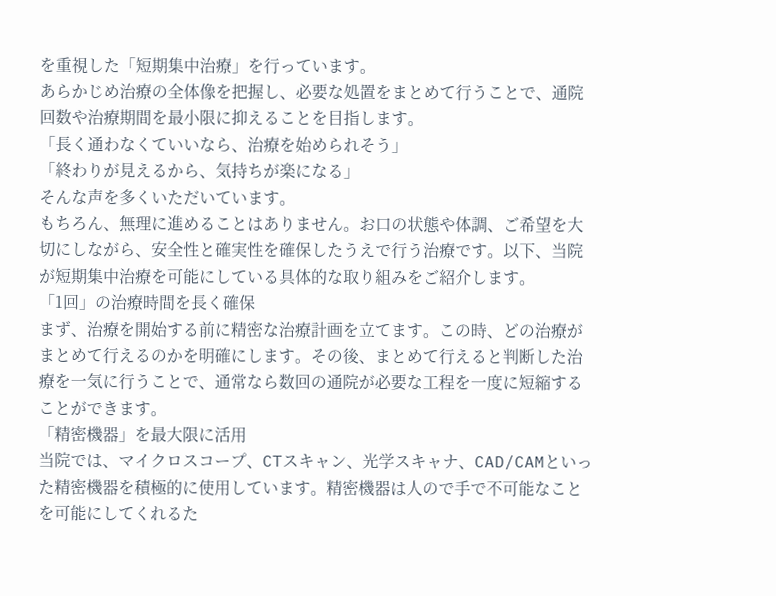を重視した「短期集中治療」を行っています。
あらかじめ治療の全体像を把握し、必要な処置をまとめて行うことで、通院回数や治療期間を最小限に抑えることを目指します。
「長く通わなくていいなら、治療を始められそう」
「終わりが見えるから、気持ちが楽になる」
そんな声を多くいただいています。
もちろん、無理に進めることはありません。お口の状態や体調、ご希望を大切にしながら、安全性と確実性を確保したうえで行う治療です。以下、当院が短期集中治療を可能にしている具体的な取り組みをご紹介します。
「1回」の治療時間を長く確保
まず、治療を開始する前に精密な治療計画を立てます。この時、どの治療がまとめて行えるのかを明確にします。その後、まとめて行えると判断した治療を一気に行うことで、通常なら数回の通院が必要な工程を一度に短縮することができます。
「精密機器」を最大限に活用
当院では、マイクロスコープ、CTスキャン、光学スキャナ、CAD/CAMといった精密機器を積極的に使用しています。精密機器は人ので手で不可能なことを可能にしてくれるた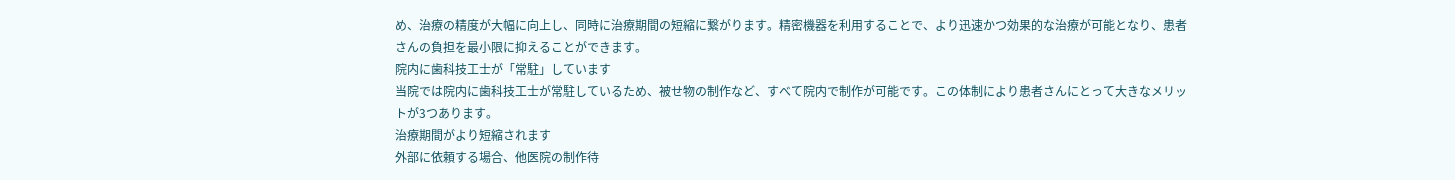め、治療の精度が大幅に向上し、同時に治療期間の短縮に繋がります。精密機器を利用することで、より迅速かつ効果的な治療が可能となり、患者さんの負担を最小限に抑えることができます。
院内に歯科技工士が「常駐」しています
当院では院内に歯科技工士が常駐しているため、被せ物の制作など、すべて院内で制作が可能です。この体制により患者さんにとって大きなメリットが3つあります。
治療期間がより短縮されます
外部に依頼する場合、他医院の制作待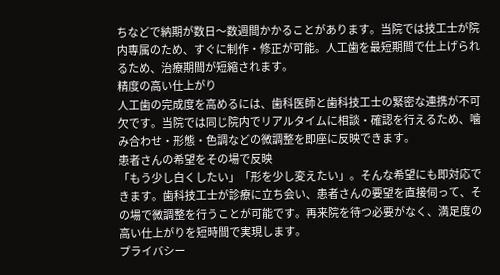ちなどで納期が数日〜数週間かかることがあります。当院では技工士が院内専属のため、すぐに制作・修正が可能。人工歯を最短期間で仕上げられるため、治療期間が短縮されます。
精度の高い仕上がり
人工歯の完成度を高めるには、歯科医師と歯科技工士の緊密な連携が不可欠です。当院では同じ院内でリアルタイムに相談・確認を行えるため、噛み合わせ・形態・色調などの微調整を即座に反映できます。
患者さんの希望をその場で反映
「もう少し白くしたい」「形を少し変えたい」。そんな希望にも即対応できます。歯科技工士が診療に立ち会い、患者さんの要望を直接伺って、その場で微調整を行うことが可能です。再来院を待つ必要がなく、満足度の高い仕上がりを短時間で実現します。
プライバシー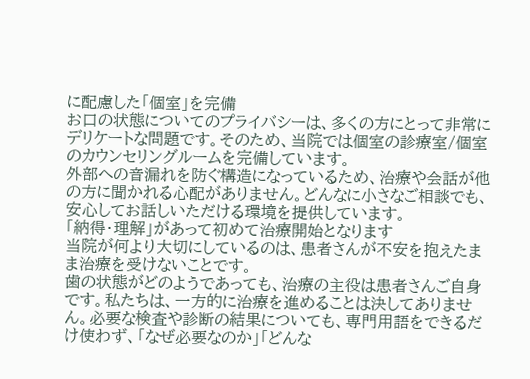に配慮した「個室」を完備
お口の状態についてのプライバシーは、多くの方にとって非常にデリケートな問題です。そのため、当院では個室の診療室/個室のカウンセリングルームを完備しています。
外部への音漏れを防ぐ構造になっているため、治療や会話が他の方に聞かれる心配がありません。どんなに小さなご相談でも、安心してお話しいただける環境を提供しています。
「納得・理解」があって初めて治療開始となります
当院が何より大切にしているのは、患者さんが不安を抱えたまま治療を受けないことです。
歯の状態がどのようであっても、治療の主役は患者さんご自身です。私たちは、一方的に治療を進めることは決してありません。必要な検査や診断の結果についても、専門用語をできるだけ使わず、「なぜ必要なのか」「どんな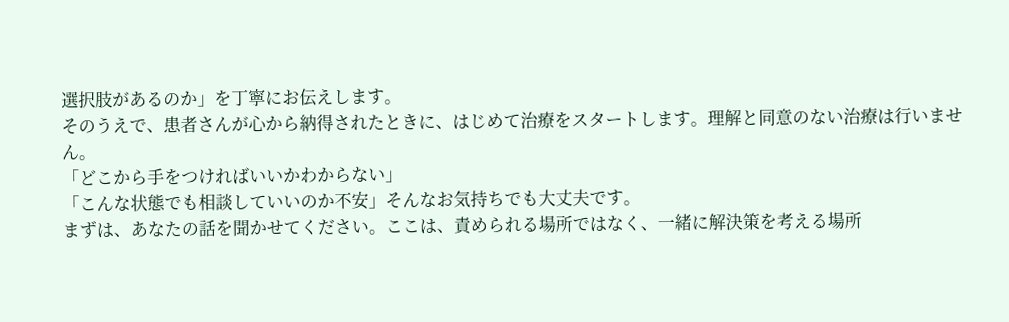選択肢があるのか」を丁寧にお伝えします。
そのうえで、患者さんが心から納得されたときに、はじめて治療をスタートします。理解と同意のない治療は行いません。
「どこから手をつければいいかわからない」
「こんな状態でも相談していいのか不安」そんなお気持ちでも大丈夫です。
まずは、あなたの話を聞かせてください。ここは、責められる場所ではなく、一緒に解決策を考える場所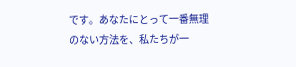です。あなたにとって一番無理のない方法を、私たちが一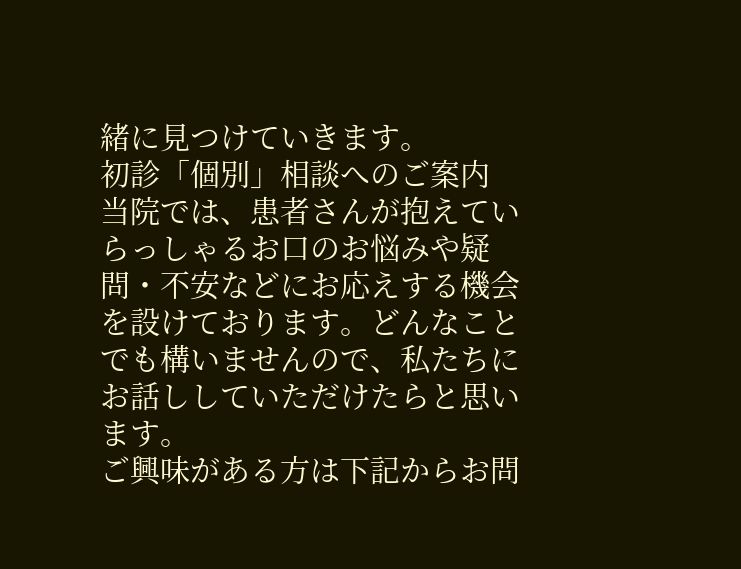緒に見つけていきます。
初診「個別」相談へのご案内
当院では、患者さんが抱えていらっしゃるお口のお悩みや疑問・不安などにお応えする機会を設けております。どんなことでも構いませんので、私たちにお話ししていただけたらと思います。
ご興味がある方は下記からお問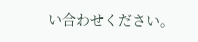い合わせください。